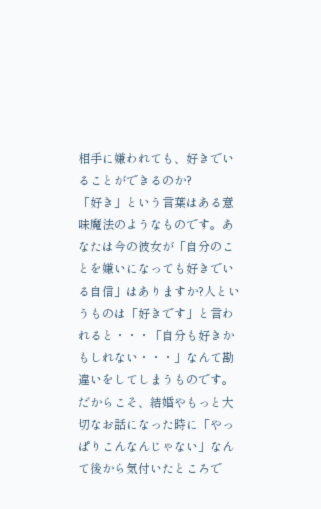相手に嫌われても、好きでいることができるのか?
「好き」という言葉はある意味魔法のようなものです。あなたは今の彼女が「自分のことを嫌いになっても好きでいる自信」はありますか?人というものは「好きです」と言われると・・・「自分も好きかもしれない・・・」なんて勘違いをしてしまうものです。だからこそ、結婚やもっと大切なお話になった時に「やっぱりこんなんじゃない」なんて後から気付いたところで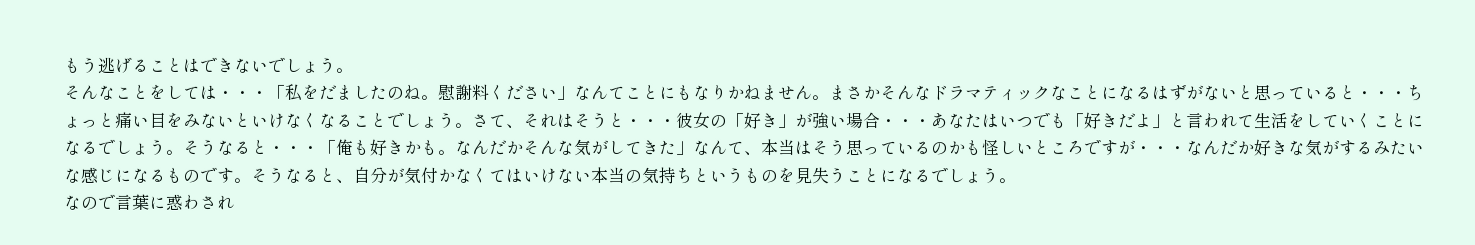もう逃げることはできないでしょう。
そんなことをしては・・・「私をだましたのね。慰謝料ください」なんてことにもなりかねません。まさかそんなドラマティックなことになるはずがないと思っていると・・・ちょっと痛い目をみないといけなくなることでしょう。さて、それはそうと・・・彼女の「好き」が強い場合・・・あなたはいつでも「好きだよ」と言われて生活をしていくことになるでしょう。そうなると・・・「俺も好きかも。なんだかそんな気がしてきた」なんて、本当はそう思っているのかも怪しいところですが・・・なんだか好きな気がするみたいな感じになるものです。そうなると、自分が気付かなくてはいけない本当の気持ちというものを見失うことになるでしょう。
なので言葉に惑わされ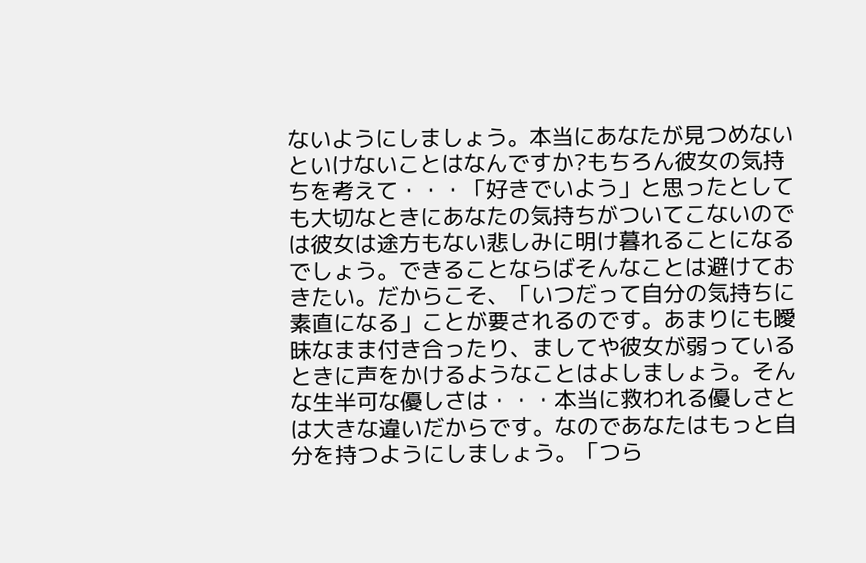ないようにしましょう。本当にあなたが見つめないといけないことはなんですか?もちろん彼女の気持ちを考えて・・・「好きでいよう」と思ったとしても大切なときにあなたの気持ちがついてこないのでは彼女は途方もない悲しみに明け暮れることになるでしょう。できることならばそんなことは避けておきたい。だからこそ、「いつだって自分の気持ちに素直になる」ことが要されるのです。あまりにも曖昧なまま付き合ったり、ましてや彼女が弱っているときに声をかけるようなことはよしましょう。そんな生半可な優しさは・・・本当に救われる優しさとは大きな違いだからです。なのであなたはもっと自分を持つようにしましょう。「つら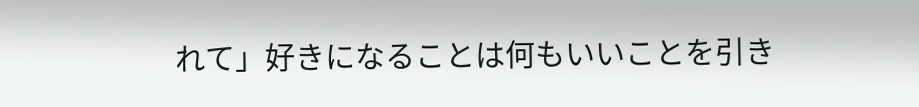れて」好きになることは何もいいことを引き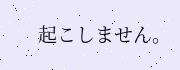起こしません。